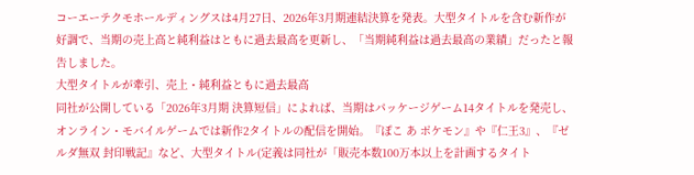コーエーテクモホールディングスは4月27日、2026年3月期連結決算を発表。大型タイトルを含む新作が好調で、当期の売上高と純利益はともに過去最高を更新し、「当期純利益は過去最高の業績」だったと報告しました。
大型タイトルが牽引、売上・純利益ともに過去最高
同社が公開している「2026年3月期 決算短信」によれば、当期はパッケージゲーム14タイトルを発売し、オンライン・モバイルゲームでは新作2タイトルの配信を開始。『ぽこ あ ポケモン』や『仁王3』、『ゼルダ無双 封印戦記』など、大型タイトル(定義は同社が「販売本数100万本以上を計画するタイト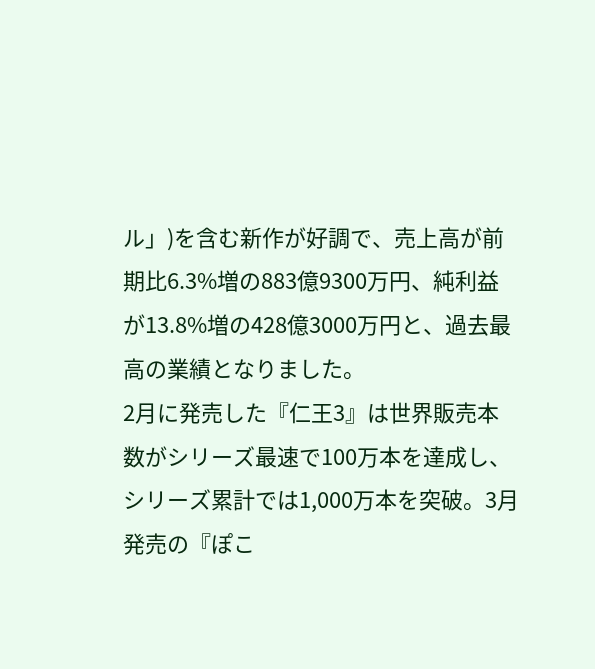ル」)を含む新作が好調で、売上高が前期比6.3%増の883億9300万円、純利益が13.8%増の428億3000万円と、過去最高の業績となりました。
2月に発売した『仁王3』は世界販売本数がシリーズ最速で100万本を達成し、シリーズ累計では1,000万本を突破。3月発売の『ぽこ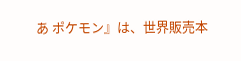あ ポケモン』は、世界販売本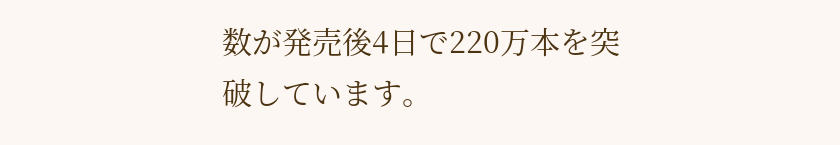数が発売後4日で220万本を突破しています。